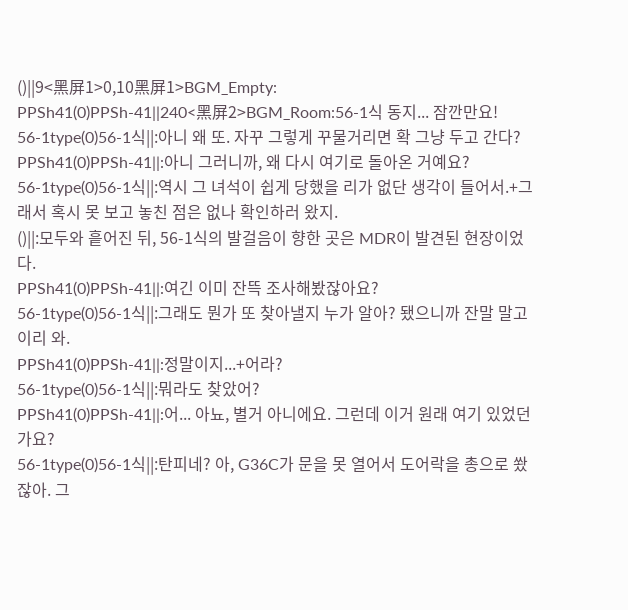()||9<黑屏1>0,10黑屏1>BGM_Empty:
PPSh41(0)PPSh-41||240<黑屏2>BGM_Room:56-1식 동지... 잠깐만요!
56-1type(0)56-1식||:아니 왜 또. 자꾸 그렇게 꾸물거리면 확 그냥 두고 간다?
PPSh41(0)PPSh-41||:아니 그러니까, 왜 다시 여기로 돌아온 거예요?
56-1type(0)56-1식||:역시 그 녀석이 쉽게 당했을 리가 없단 생각이 들어서.+그래서 혹시 못 보고 놓친 점은 없나 확인하러 왔지.
()||:모두와 흩어진 뒤, 56-1식의 발걸음이 향한 곳은 MDR이 발견된 현장이었다.
PPSh41(0)PPSh-41||:여긴 이미 잔뜩 조사해봤잖아요?
56-1type(0)56-1식||:그래도 뭔가 또 찾아낼지 누가 알아? 됐으니까 잔말 말고 이리 와.
PPSh41(0)PPSh-41||:정말이지...+어라?
56-1type(0)56-1식||:뭐라도 찾았어?
PPSh41(0)PPSh-41||:어... 아뇨, 별거 아니에요. 그런데 이거 원래 여기 있었던가요?
56-1type(0)56-1식||:탄피네? 아, G36C가 문을 못 열어서 도어락을 총으로 쐈잖아. 그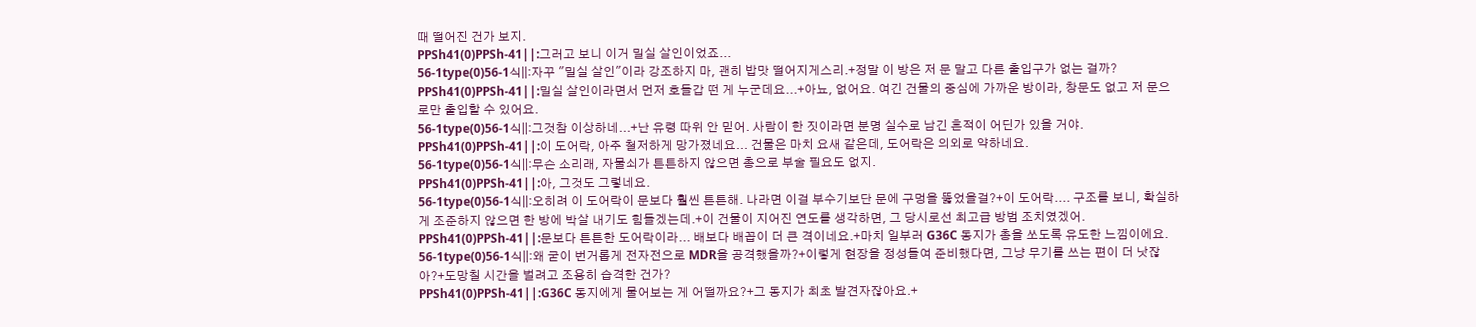때 떨어진 건가 보지.
PPSh41(0)PPSh-41||:그러고 보니 이거 밀실 살인이었죠...
56-1type(0)56-1식||:자꾸 "밀실 살인"이라 강조하지 마, 괜히 밥맛 떨어지게스리.+정말 이 방은 저 문 말고 다른 출입구가 없는 걸까?
PPSh41(0)PPSh-41||:밀실 살인이라면서 먼저 호들갑 떤 게 누군데요...+아뇨, 없어요. 여긴 건물의 중심에 가까운 방이라, 창문도 없고 저 문으로만 출입할 수 있어요.
56-1type(0)56-1식||:그것참 이상하네...+난 유령 따위 안 믿어. 사람이 한 짓이라면 분명 실수로 남긴 흔적이 어딘가 있을 거야.
PPSh41(0)PPSh-41||:이 도어락, 아주 철저하게 망가졌네요... 건물은 마치 요새 같은데, 도어락은 의외로 약하네요.
56-1type(0)56-1식||:무슨 소리래, 자물쇠가 튼튼하지 않으면 총으로 부술 필요도 없지.
PPSh41(0)PPSh-41||:아, 그것도 그렇네요.
56-1type(0)56-1식||:오히려 이 도어락이 문보다 훨씬 튼튼해. 나라면 이걸 부수기보단 문에 구멍을 뚫었을걸?+이 도어락.... 구조를 보니, 확실하게 조준하지 않으면 한 방에 박살 내기도 힘들겠는데.+이 건물이 지어진 연도를 생각하면, 그 당시로선 최고급 방범 조치였겠어.
PPSh41(0)PPSh-41||:문보다 튼튼한 도어락이라... 배보다 배꼽이 더 큰 격이네요.+마치 일부러 G36C 동지가 총을 쏘도록 유도한 느낌이에요.
56-1type(0)56-1식||:왜 굳이 번거롭게 전자전으로 MDR을 공격했을까?+이렇게 현장을 정성들여 준비했다면, 그냥 무기를 쓰는 편이 더 낫잖아?+도망칠 시간을 벌려고 조용히 습격한 건가?
PPSh41(0)PPSh-41||:G36C 동지에게 물어보는 게 어떨까요?+그 동지가 최초 발견자잖아요.+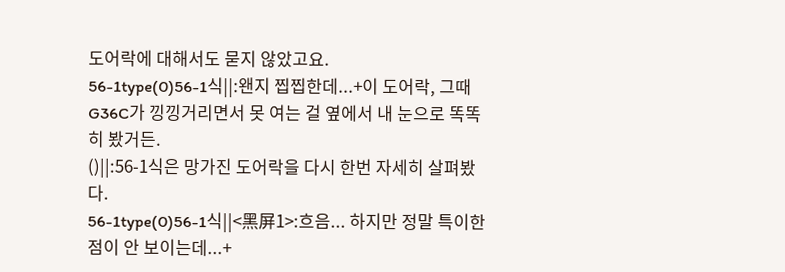도어락에 대해서도 묻지 않았고요.
56-1type(0)56-1식||:왠지 찝찝한데...+이 도어락, 그때 G36C가 낑낑거리면서 못 여는 걸 옆에서 내 눈으로 똑똑히 봤거든.
()||:56-1식은 망가진 도어락을 다시 한번 자세히 살펴봤다.
56-1type(0)56-1식||<黑屏1>:흐음... 하지만 정말 특이한 점이 안 보이는데...+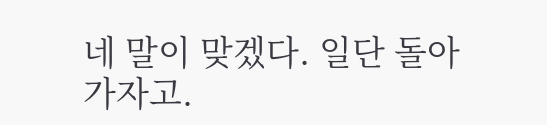네 말이 맞겠다. 일단 돌아가자고.